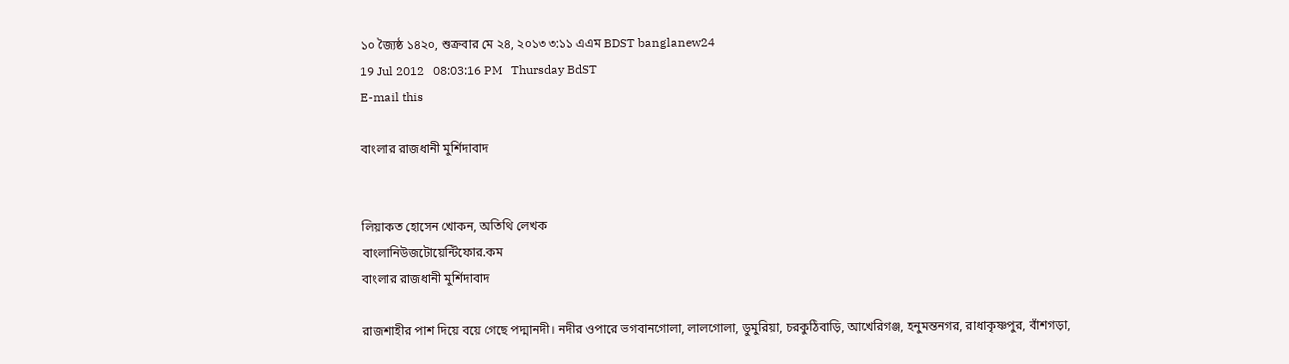১০ জ্যৈষ্ঠ ১৪২০, শুক্রবার মে ২৪, ২০১৩ ৩:১১ এএম BDST banglanew24
19 Jul 2012   08:03:16 PM   Thursday BdST
E-mail this

বাংলার রাজধানী মুর্শিদাবাদ


লিয়াকত হোসেন খোকন, অতিথি লেখক
বাংলানিউজটোয়েন্টিফোর.কম
বাংলার রাজধানী মুর্শিদাবাদ

রাজশাহীর পাশ দিয়ে বয়ে গেছে পদ্মানদী। নদীর ওপারে ভগবানগোলা, লালগোলা, ডুমুরিয়া, চরকুঠিবাড়ি, আখেরিগঞ্জ, হনুমন্তনগর, রাধাকৃষ্ণপুর, বাঁশগড়া,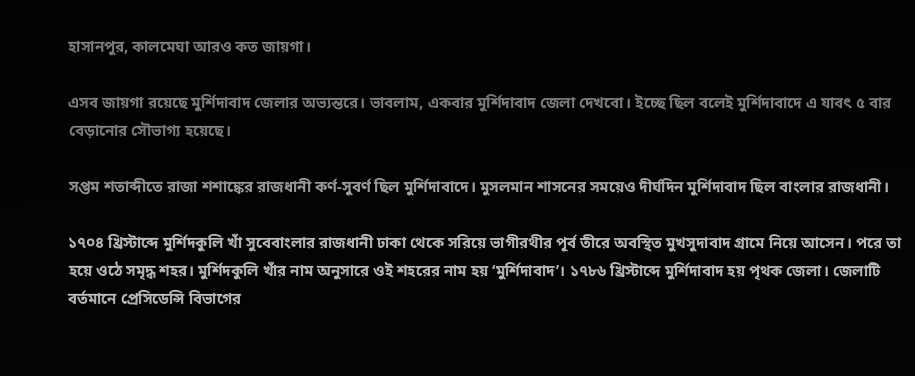হাসানপুর, কালমেঘা আরও কত জায়গা।

এসব জায়গা রয়েছে মুর্শিদাবাদ জেলার অভ্যন্তরে। ভাবলাম, একবার মুর্শিদাবাদ জেলা দেখবো। ইচ্ছে ছিল বলেই মুর্শিদাবাদে এ যাবৎ ৫ বার বেড়ানোর সৌভাগ্য হয়েছে।

সপ্তম শতাব্দীতে রাজা শশাঙ্কের রাজধানী কর্ণ-সুবর্ণ ছিল মুর্শিদাবাদে। মুসলমান শাসনের সময়েও দীর্ঘদিন মুর্শিদাবাদ ছিল বাংলার রাজধানী।

১৭০৪ খ্রিস্টাব্দে মুর্শিদকুলি খাঁ সুবেবাংলার রাজধানী ঢাকা থেকে সরিয়ে ভাগীরথীর পূর্ব তীরে অবস্থিত মুখসুদাবাদ গ্রামে নিয়ে আসেন। পরে তা হয়ে ওঠে সমৃদ্ধ শহর। মুর্শিদকুলি খাঁর নাম অনুসারে ওই শহরের নাম হয় ‘মুর্শিদাবাদ’। ১৭৮৬ খ্রিস্টাব্দে মুর্শিদাবাদ হয় পৃথক জেলা। জেলাটি বর্তমানে প্রেসিডেন্সি বিভাগের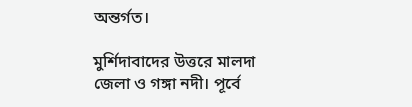অন্তর্গত।

মুর্শিদাবাদের উত্তরে মালদা জেলা ও গঙ্গা নদী। পূর্বে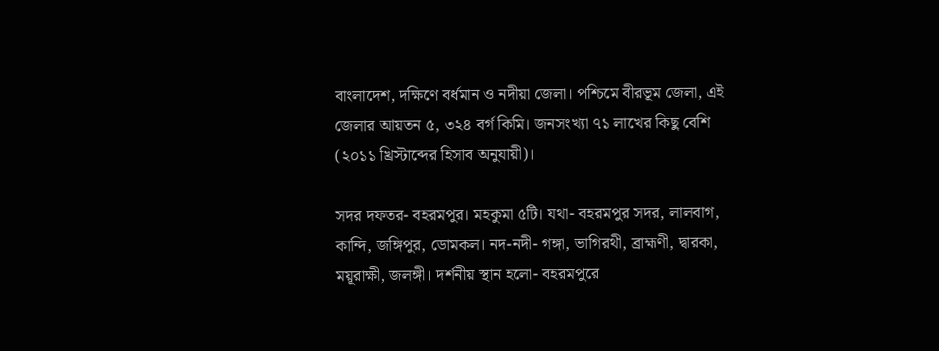বাংলাদেশ, দক্ষিণে বর্ধমান ও নদীয়া জেলা। পশ্চিমে বীরভূম জেলা, এই জেলার আয়তন ৫, ৩২৪ বর্গ কিমি। জনসংখ্যা ৭১ লাখের কিছু বেশি (২০১১ খ্রিস্টাব্দের হিসাব অনুযায়ী)।

সদর দফতর- বহরমপুর। মহকুমা ৫টি। যথা- বহরমপুর সদর, লালবাগ, কান্দি, জঙ্গিপুর, ডোমকল। নদ-নদী- গঙ্গা, ভাগিরথী, ব্রাহ্মণী, দ্বারকা, ময়ূরাক্ষী, জলঙ্গী। দর্শনীয় স্থান হলো- বহরমপুরে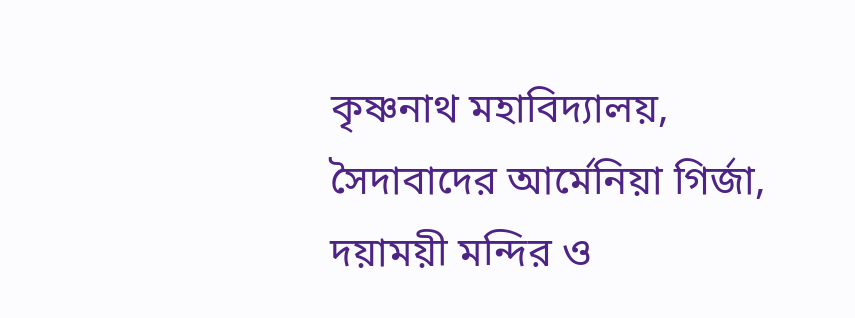কৃষ্ণনাথ মহাবিদ্যালয়, সৈদাবাদের আর্মেনিয়া গির্জা, দয়াময়ী মন্দির ও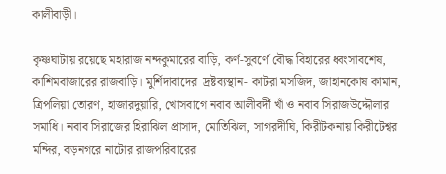কালীবাড়ী।

কৃষ্ণঘাটায় রয়েছে মহারাজ নন্দকুমারের বাড়ি, কর্ণ-সুবর্ণে বৌদ্ধ বিহারের ধ্বংসাবশেষ, কাশিমবাজারের রাজবাড়ি। মুর্শিদাবাদের  দ্রষ্টব্যস্থান- কাটরা মসজিদ, জাহানকোষ কামান, ত্রিপলিয়া তোরণ, হাজারদুয়ারি, খোসবাগে নবাব আলীবর্দী খাঁ ও নবাব সিরাজউদ্দৌলার সমাধি। নবাব সিরাজের হিরাঝিল প্রাসাদ, মোতিঝিল, সাগরদীঘি, কিরীটকনায় কিরীটেশ্বর মন্দির, বড়নগরে নাটোর রাজপরিবারের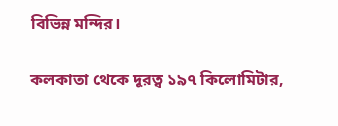বিভিন্ন মন্দির।

কলকাতা থেকে দূরত্ব ১৯৭ কিলোমিটার,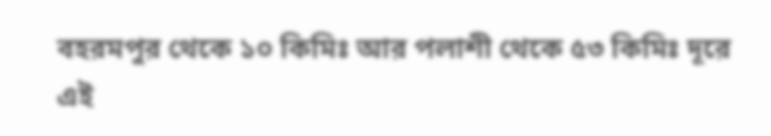বহরমপুর থেকে ১০ কিমিঃ আর পলাশী থেকে ৫৩ কিমিঃ দূরে এই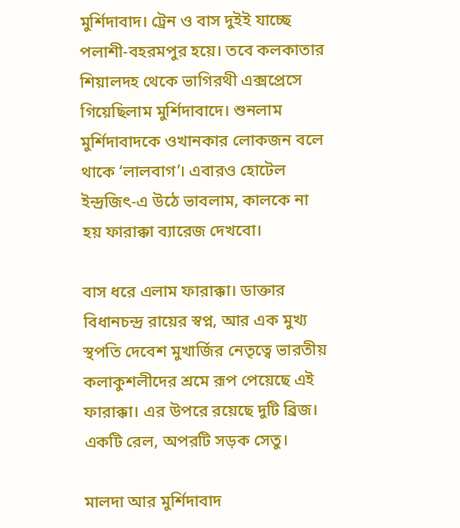মুর্শিদাবাদ। ট্রেন ও বাস দুইই যাচ্ছে পলাশী-বহরমপুর হয়ে। তবে কলকাতার শিয়ালদহ থেকে ভাগিরথী এক্সপ্রেসে গিয়েছিলাম মুর্শিদাবাদে। শুনলাম মুর্শিদাবাদকে ওখানকার লোকজন বলে থাকে ‘লালবাগ’। এবারও হোটেল ইন্দ্রজিৎ-এ উঠে ভাবলাম, কালকে না হয় ফারাক্কা ব্যারেজ দেখবো।

বাস ধরে এলাম ফারাক্কা। ডাক্তার বিধানচন্দ্র রায়ের স্বপ্ন, আর এক মুখ্য স্থপতি দেবেশ মুখার্জির নেতৃত্বে ভারতীয় কলাকুশলীদের শ্রমে রূপ পেয়েছে এই ফারাক্কা। এর উপরে রয়েছে দুটি ব্রিজ। একটি রেল, অপরটি সড়ক সেতু।

মালদা আর মুর্শিদাবাদ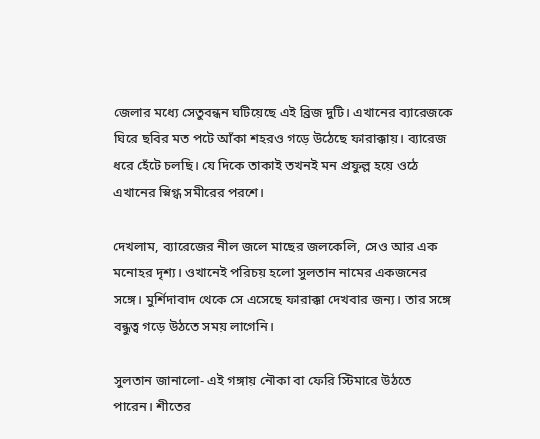জেলার মধ্যে সেতুবন্ধন ঘটিয়েছে এই ব্রিজ দুটি। এখানের ব্যারেজকে ঘিরে ছবির মত পটে আঁকা শহরও গড়ে উঠেছে ফারাক্কায়। ব্যারেজ ধরে হেঁটে চলছি। যে দিকে তাকাই তখনই মন প্রফুল্ল হয়ে ওঠে এখানের স্নিগ্ধ সমীরের পরশে।

দেখলাম, ব্যারেজের নীল জলে মাছের জলকেলি, সেও আর এক মনোহর দৃশ্য। ওখানেই পরিচয় হলো সুলতান নামের একজনের সঙ্গে। মুর্শিদাবাদ থেকে সে এসেছে ফারাক্কা দেখবার জন্য। তার সঙ্গে বন্ধুত্ব গড়ে উঠতে সময় লাগেনি।

সুলতান জানালো- এই গঙ্গায় নৌকা বা ফেরি স্টিমারে উঠতে পারেন। শীতের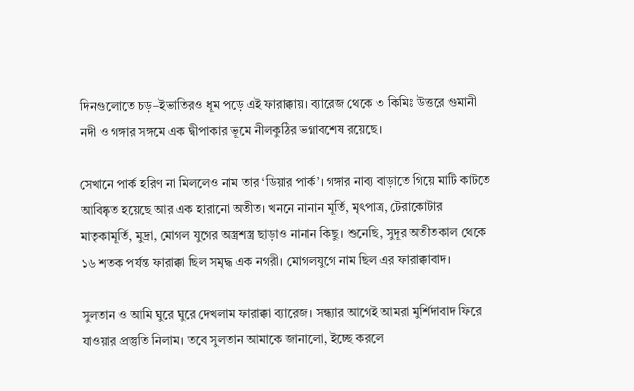দিনগুলোতে চড়–ইভাতিরও ধূম পড়ে এই ফারাক্কায়। ব্যারেজ থেকে ৩ কিমিঃ উত্তরে গুমানী নদী ও গঙ্গার সঙ্গমে এক দ্বীপাকার ভূমে নীলকুঠির ভগ্নাবশেষ রয়েছে।

সেখানে পার্ক হরিণ না মিললেও নাম তার ‘ডিয়ার পার্ক’। গঙ্গার নাব্য বাড়াতে গিয়ে মাটি কাটতে আবিষ্কৃত হয়েছে আর এক হারানো অতীত। খননে নানান মূর্তি, মৃৎপাত্র, টেরাকোটার মাতৃকামূর্তি, মুদ্রা, মোগল যুগের অস্ত্রশস্ত্র ছাড়াও নানান কিছু। শুনেছি, সুদূর অতীতকাল থেকে ১৬ শতক পর্যন্ত ফারাক্কা ছিল সমৃদ্ধ এক নগরী। মোগলযুগে নাম ছিল এর ফারাক্কাবাদ।

সুলতান ও আমি ঘুরে ঘুরে দেখলাম ফারাক্কা ব্যারেজ। সন্ধ্যার আগেই আমরা মুর্শিদাবাদ ফিরে যাওয়ার প্রস্তুতি নিলাম। তবে সুলতান আমাকে জানালো, ইচ্ছে করলে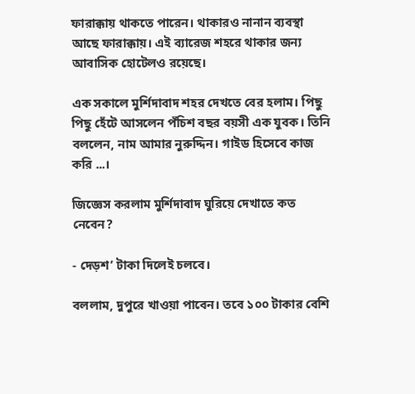ফারাক্কায় থাকতে পারেন। থাকারও নানান ব্যবস্থা আছে ফারাক্কায়। এই ব্যারেজ শহরে থাকার জন্য আবাসিক হোটেলও রয়েছে।

এক সকালে মুর্শিদাবাদ শহর দেখতে বের হলাম। পিছু পিছু হেঁটে আসলেন পঁচিশ বছর বয়সী এক যুবক। তিনি বললেন, নাম আমার নুরুদ্দিন। গাইড হিসেবে কাজ করি ...।

জিজ্ঞেস করলাম মুর্শিদাবাদ ঘুরিয়ে দেখাতে কত নেবেন?

- দেড়শ’ টাকা দিলেই চলবে।

বললাম, দুপুরে খাওয়া পাবেন। তবে ১০০ টাকার বেশি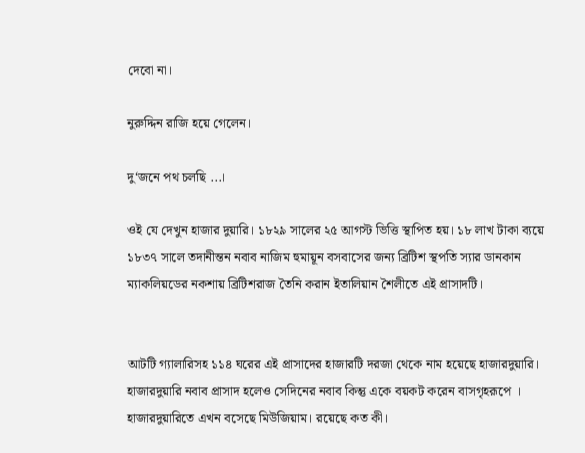দেবো না।

নুরুদ্দিন রাজি হয়ে গেলেন।

দু‘জনে পথ চলছি ...।

ওই যে দেখুন হাজার দুয়ারি। ১৮২৯ সালের ২৫ আগস্ট ভিত্তি স্থাপিত হয়। ১৮ লাখ টাকা ব্যয়ে ১৮৩৭ সালে তদানীন্তন নবাব নাজিম হুমায়ূন বসবাসের জন্য ব্রিটিশ স্থপতি স্যার ডানকান ম্যাকলিয়ডের নকশায় ব্রিটিশরাজ তৈনি করান ইতালিয়ান শৈলীতে এই প্রাসাদটি।


আটটি গ্যালারিসহ ১১৪ ঘরের এই প্রাসাদের হাজারটি দরজা থেকে নাম হয়েছে হাজারদুয়ারি। হাজারদুয়ারি নবাব প্রাসাদ হলেও সেদিনের নবাব কিন্তু একে বয়কট করেন বাসগৃহরূপে । হাজারদুয়ারিতে এখন বসেছে মিউজিয়াম। রয়েছে কত কী।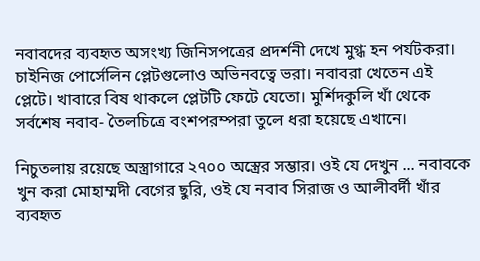নবাবদের ব্যবহৃত অসংখ্য জিনিসপত্রের প্রদর্শনী দেখে মুগ্ধ হন পর্যটকরা। চাইনিজ পোর্সেলিন প্লেটগুলোও অভিনবত্বে ভরা। নবাবরা খেতেন এই প্লেটে। খাবারে বিষ থাকলে প্লেটটি ফেটে যেতো। মুর্শিদকুলি খাঁ থেকে সর্বশেষ নবাব- তৈলচিত্রে বংশপরম্পরা তুলে ধরা হয়েছে এখানে।

নিচুতলায় রয়েছে অস্ত্রাগারে ২৭০০ অস্ত্রের সম্ভার। ওই যে দেখুন ... নবাবকে খুন করা মোহাম্মদী বেগের ছুরি, ওই যে নবাব সিরাজ ও আলীবর্দী খাঁর ব্যবহৃত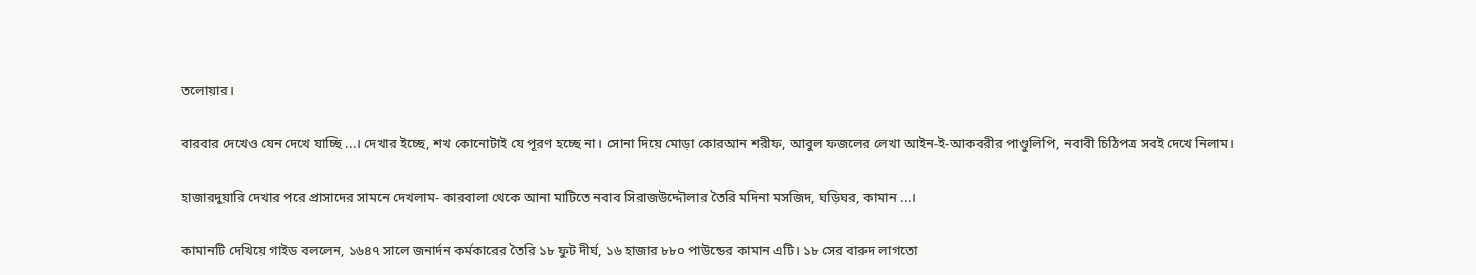তলোয়ার।

বারবার দেখেও যেন দেখে যাচ্ছি ...। দেখার ইচ্ছে, শখ কোনোটাই যে পূরণ হচ্ছে না। সোনা দিয়ে মোড়া কোরআন শরীফ, আবুল ফজলের লেখা আইন-ই-আকবরীর পাণ্ডুলিপি, নবাবী চিঠিপত্র সবই দেখে নিলাম।

হাজারদুয়ারি দেখার পরে প্রাসাদের সামনে দেখলাম- কারবালা থেকে আনা মাটিতে নবাব সিরাজউদ্দৌলার তৈরি মদিনা মসজিদ, ঘড়িঘর, কামান ...।

কামানটি দেখিয়ে গাইড বললেন, ১৬৪৭ সালে জনার্দন কর্মকারের তৈরি ১৮ ফুট দীর্ঘ, ১৬ হাজার ৮৮০ পাউন্ডের কামান এটি। ১৮ সের বারুদ লাগতো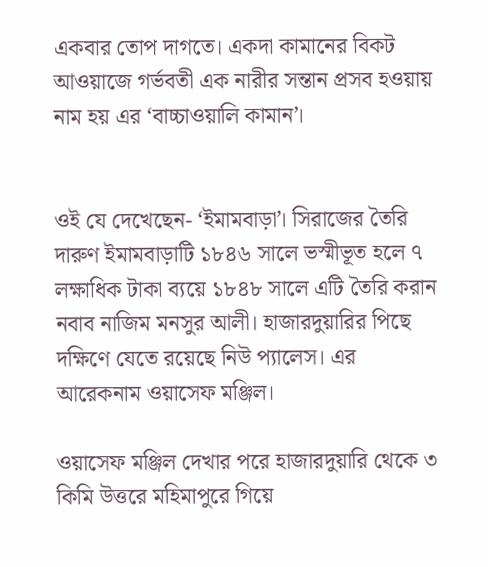একবার তোপ দাগতে। একদা কামানের বিকট আওয়াজে গর্ভবতী এক নারীর সন্তান প্রসব হওয়ায় নাম হয় এর ‘বাচ্চাওয়ালি কামান’।


ওই যে দেখেছেন- ‘ইমামবাড়া’। সিরাজের তৈরি দারুণ ইমামবাড়াটি ১৮৪৬ সালে ভস্মীভূত হলে ৭ লক্ষাধিক টাকা ব্যয়ে ১৮৪৮ সালে এটি তৈরি করান নবাব নাজিম মনসুর আলী। হাজারদুয়ারির পিছে দক্ষিণে যেতে রয়েছে নিউ প্যালেস। এর আরেকনাম ওয়াসেফ মঞ্জিল।

ওয়াসেফ মঞ্জিল দেখার পরে হাজারদুয়ারি থেকে ৩ কিমি উত্তরে মহিমাপুরে গিয়ে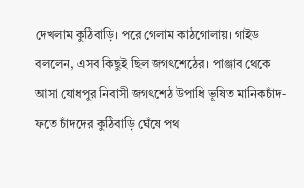দেখলাম কুঠিবাড়ি। পরে গেলাম কাঠগোলায়। গাইড বললেন, এসব কিছুই ছিল জগৎশেঠের। পাঞ্জাব থেকে আসা যোধপুর নিবাসী জগৎশেঠ উপাধি ভূষিত মানিকচাঁদ-ফতে চাঁদদের কুঠিবাড়ি ঘেঁষে পথ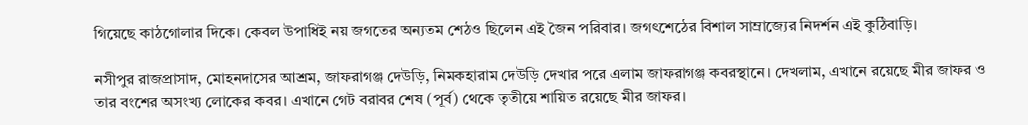গিয়েছে কাঠগোলার দিকে। কেবল উপাধিই নয় জগতের অন্যতম শেঠও ছিলেন এই জৈন পরিবার। জগৎশেঠের বিশাল সাম্রাজ্যের নিদর্শন এই কুঠিবাড়ি।

নসীপুর রাজপ্রাসাদ, মোহনদাসের আশ্রম, জাফরাগঞ্জ দেউড়ি, নিমকহারাম দেউড়ি দেখার পরে এলাম জাফরাগঞ্জ কবরস্থানে। দেখলাম, এখানে রয়েছে মীর জাফর ও তার বংশের অসংখ্য লোকের কবর। এখানে গেট বরাবর শেষ (পূর্ব) থেকে তৃতীয়ে শায়িত রয়েছে মীর জাফর।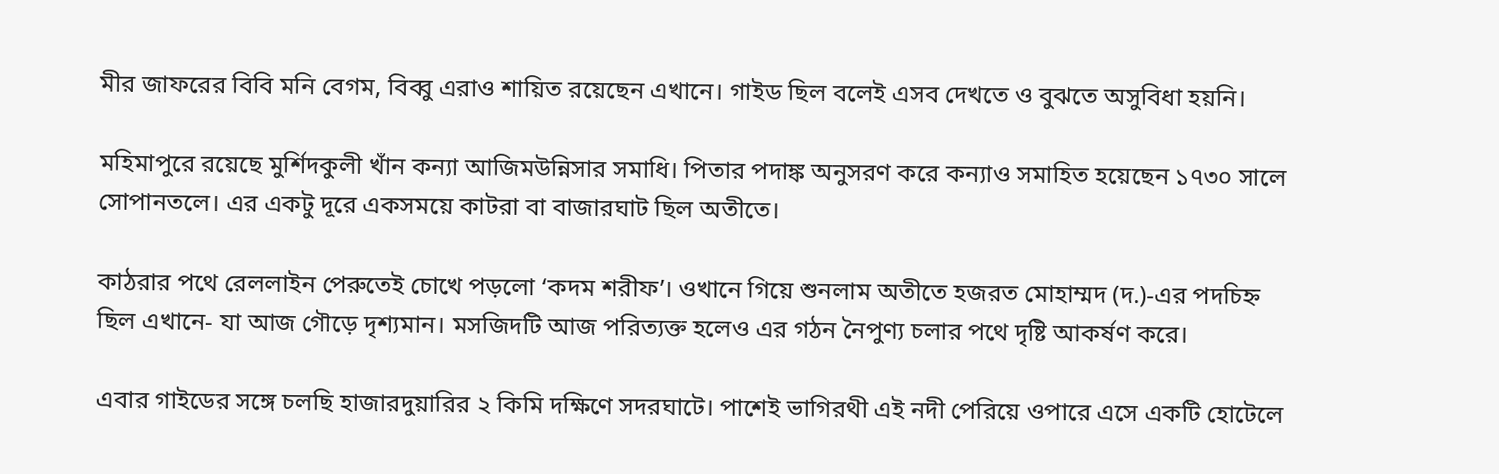মীর জাফরের বিবি মনি বেগম, বিব্বু এরাও শায়িত রয়েছেন এখানে। গাইড ছিল বলেই এসব দেখতে ও বুঝতে অসুবিধা হয়নি।

মহিমাপুরে রয়েছে মুর্শিদকুলী খাঁন কন্যা আজিমউন্নিসার সমাধি। পিতার পদাঙ্ক অনুসরণ করে কন্যাও সমাহিত হয়েছেন ১৭৩০ সালে সোপানতলে। এর একটু দূরে একসময়ে কাটরা বা বাজারঘাট ছিল অতীতে।

কাঠরার পথে রেললাইন পেরুতেই চোখে পড়লো ‘কদম শরীফ’। ওখানে গিয়ে শুনলাম অতীতে হজরত মোহাম্মদ (দ.)-এর পদচিহ্ন ছিল এখানে- যা আজ গৌড়ে দৃশ্যমান। মসজিদটি আজ পরিত্যক্ত হলেও এর গঠন নৈপুণ্য চলার পথে দৃষ্টি আকর্ষণ করে।

এবার গাইডের সঙ্গে চলছি হাজারদুয়ারির ২ কিমি দক্ষিণে সদরঘাটে। পাশেই ভাগিরথী এই নদী পেরিয়ে ওপারে এসে একটি হোটেলে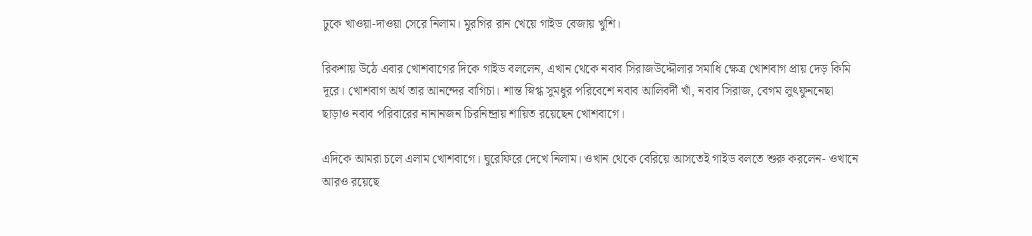ঢুকে খাওয়া-দাওয়া সেরে নিলাম। মুরগির রান খেয়ে গাইড বেজায় খুশি।

রিকশায় উঠে এবার খোশবাগের দিকে গাইড বললেন, এখান থেকে নবাব সিরাজউদ্দৌলার সমাধি ক্ষেত্র খোশবাগ প্রায় দেড় কিমি দূরে। খোশবাগ অর্থ তার আনন্দের বাগিচা। শান্ত স্নিগ্ধ সুমধুর পরিবেশে নবাব আলিবর্দী খাঁ, নবাব সিরাজ, বেগম লুৎফুননেছা ছাড়াও নবাব পরিবারের নানানজন চিরনিন্দ্রায় শায়িত রয়েছেন খোশবাগে।

এদিকে আমরা চলে এলাম খোশবাগে। ঘুরেফিরে দেখে নিলাম। ওখান থেকে বেরিয়ে আসতেই গাইড বলতে শুরু করলেন- ওখানে আরও রয়েছে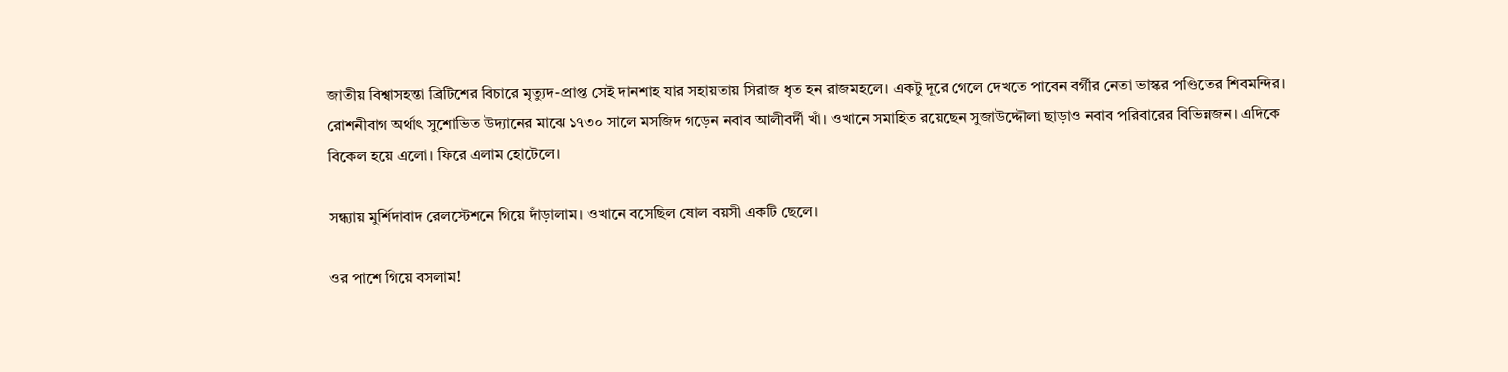জাতীয় বিশ্বাসহন্তা ব্রিটিশের বিচারে মৃত্যুদ-প্রাপ্ত সেই দানশাহ যার সহায়তায় সিরাজ ধৃত হন রাজমহলে। একটু দূরে গেলে দেখতে পাবেন বর্গীর নেতা ভাস্কর পণ্ডিতের শিবমন্দির। রোশনীবাগ অর্থাৎ সুশোভিত উদ্যানের মাঝে ১৭৩০ সালে মসজিদ গড়েন নবাব আলীবর্দী খাঁ। ওখানে সমাহিত রয়েছেন সুজাউদ্দৌলা ছাড়াও নবাব পরিবারের বিভিন্নজন। এদিকে বিকেল হয়ে এলো। ফিরে এলাম হোটেলে।

সন্ধ্যায় মুর্শিদাবাদ রেলস্টেশনে গিয়ে দাঁড়ালাম। ওখানে বসেছিল ষোল বয়সী একটি ছেলে।

ওর পাশে গিয়ে বসলাম!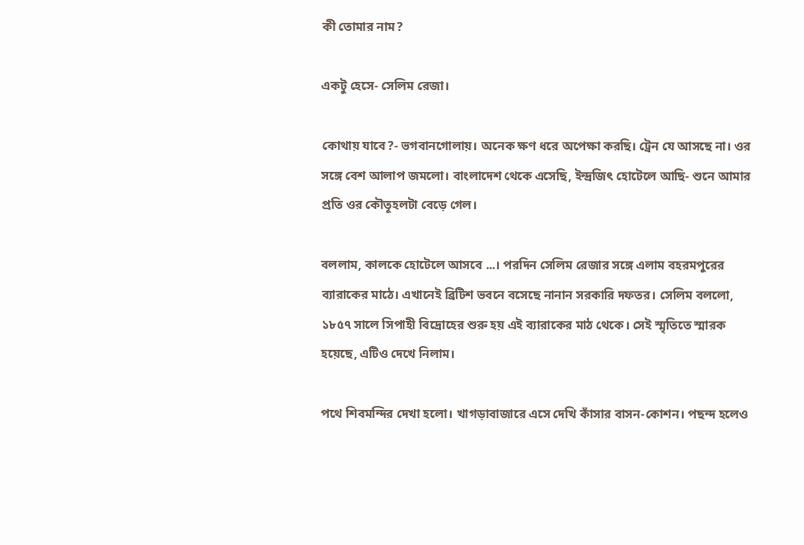কী তোমার নাম?

একটু হেসে- সেলিম রেজা।

কোথায় যাবে?- ভগবানগোলায়। অনেক ক্ষণ ধরে অপেক্ষা করছি। ট্রেন যে আসছে না। ওর সঙ্গে বেশ আলাপ জমলো। বাংলাদেশ থেকে এসেছি, ইন্দ্রজিৎ হোটেলে আছি- শুনে আমার প্রতি ওর কৌতূহলটা বেড়ে গেল।

বললাম, কালকে হোটেলে আসবে ...। পরদিন সেলিম রেজার সঙ্গে এলাম বহরমপুরের ব্যারাকের মাঠে। এখানেই ব্রিটিশ ভবনে বসেছে নানান সরকারি দফতর। সেলিম বললো, ১৮৫৭ সালে সিপাহী বিদ্রোহের শুরু হয় এই ব্যারাকের মাঠ থেকে। সেই স্মৃতিতে স্মারক হয়েছে, এটিও দেখে নিলাম।

পথে শিবমন্দির দেখা হলো। খাগড়াবাজারে এসে দেখি কাঁসার বাসন-কোশন। পছন্দ হলেও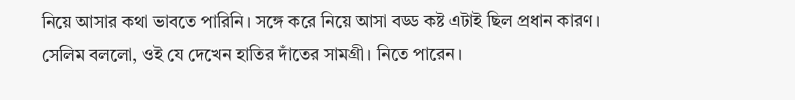নিয়ে আসার কথা ভাবতে পারিনি। সঙ্গে করে নিয়ে আসা বড্ড কষ্ট এটাই ছিল প্রধান কারণ। সেলিম বললো, ওই যে দেখেন হাতির দাঁতের সামগ্রী। নিতে পারেন।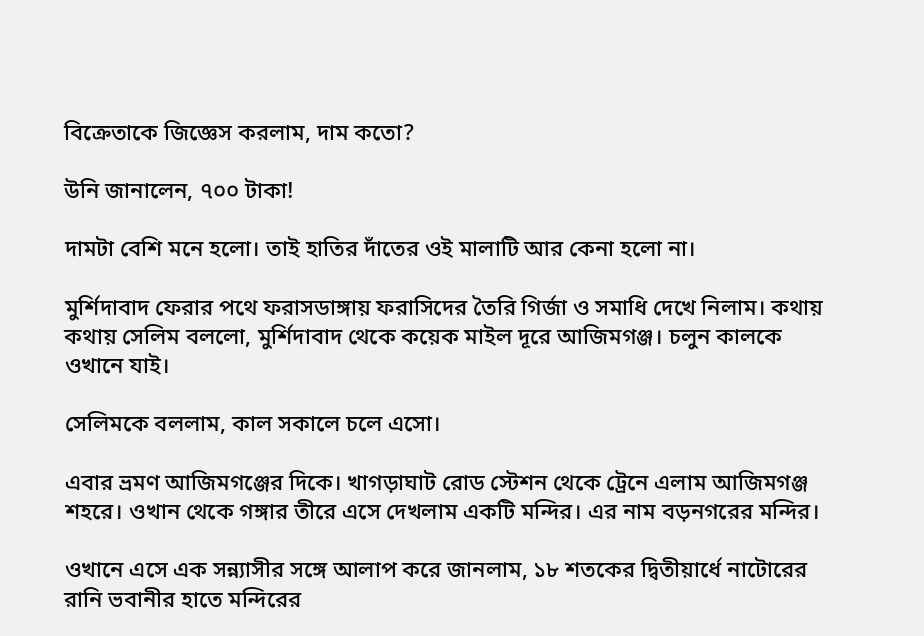বিক্রেতাকে জিজ্ঞেস করলাম, দাম কতো?

উনি জানালেন, ৭০০ টাকা!

দামটা বেশি মনে হলো। তাই হাতির দাঁতের ওই মালাটি আর কেনা হলো না।

মুর্শিদাবাদ ফেরার পথে ফরাসডাঙ্গায় ফরাসিদের তৈরি গির্জা ও সমাধি দেখে নিলাম। কথায় কথায় সেলিম বললো, মুর্শিদাবাদ থেকে কয়েক মাইল দূরে আজিমগঞ্জ। চলুন কালকে ওখানে যাই।

সেলিমকে বললাম, কাল সকালে চলে এসো।

এবার ভ্রমণ আজিমগঞ্জের দিকে। খাগড়াঘাট রোড স্টেশন থেকে ট্রেনে এলাম আজিমগঞ্জ শহরে। ওখান থেকে গঙ্গার তীরে এসে দেখলাম একটি মন্দির। এর নাম বড়নগরের মন্দির।

ওখানে এসে এক সন্ন্যাসীর সঙ্গে আলাপ করে জানলাম, ১৮ শতকের দ্বিতীয়ার্ধে নাটোরের রানি ভবানীর হাতে মন্দিরের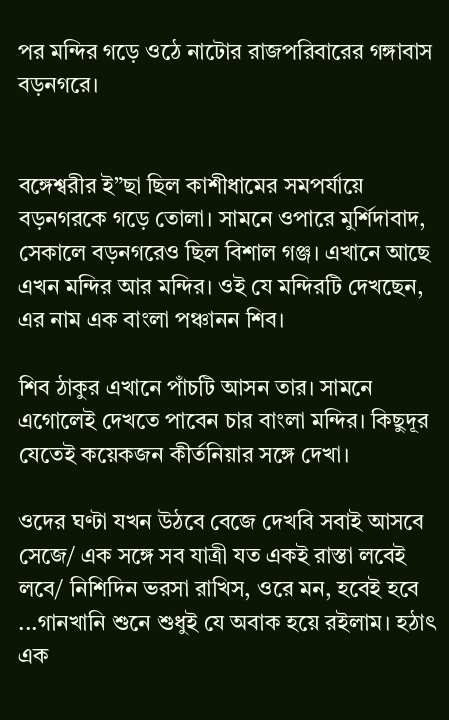পর মন্দির গড়ে ওঠে নাটোর রাজপরিবারের গঙ্গাবাস বড়নগরে।


বঙ্গেশ্বরীর ই”ছা ছিল কাশীধামের সমপর্যায়ে বড়নগরকে গড়ে তোলা। সামনে ওপারে মুর্শিদাবাদ, সেকালে বড়নগরেও ছিল বিশাল গঞ্জ। এখানে আছে এখন মন্দির আর মন্দির। ওই যে মন্দিরটি দেখছেন, এর নাম এক বাংলা পঞ্চানন শিব।

শিব ঠাকুর এখানে পাঁচটি আসন তার। সামনে এগোলেই দেখতে পাবেন চার বাংলা মন্দির। কিছুদূর যেতেই কয়েকজন কীর্তনিয়ার সঙ্গে দেখা।

ওদের ঘণ্টা যখন উঠবে বেজে দেখবি সবাই আসবে সেজে/ এক সঙ্গে সব যাত্রী যত একই রাস্তা লবেই লবে/ নিশিদিন ভরসা রাখিস, ওরে মন, হবেই হবে ...গানখানি শুনে শুধুই যে অবাক হয়ে রইলাম। হঠাৎ এক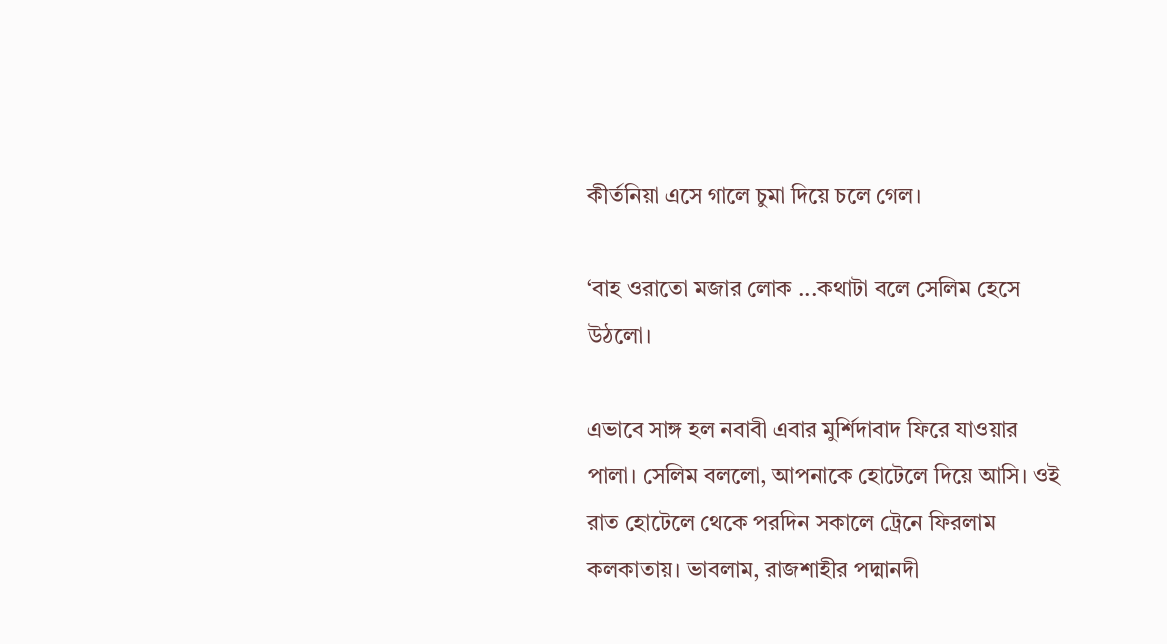কীর্তনিয়া এসে গালে চুমা দিয়ে চলে গেল।

‘বাহ ওরাতো মজার লোক ...কথাটা বলে সেলিম হেসে উঠলো।

এভাবে সাঙ্গ হল নবাবী এবার মুর্শিদাবাদ ফিরে যাওয়ার পালা। সেলিম বললো, আপনাকে হোটেলে দিয়ে আসি। ওই রাত হোটেলে থেকে পরদিন সকালে ট্রেনে ফিরলাম কলকাতায়। ভাবলাম, রাজশাহীর পদ্মানদী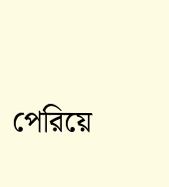পেরিয়ে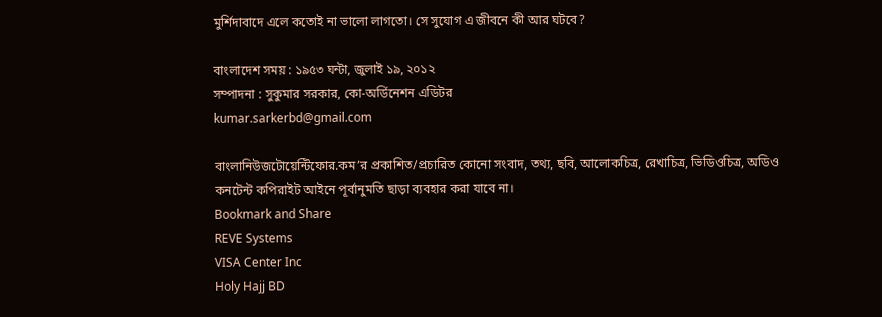মুর্শিদাবাদে এলে কতোই না ভালো লাগতো। সে সুযোগ এ জীবনে কী আর ঘটবে?

বাংলাদেশ সময় : ১৯৫৩ ঘন্টা, জুলাই ১৯, ২০১২
সম্পাদনা : সুকুমার সরকার, কো-অর্ডিনেশন এডিটর
kumar.sarkerbd@gmail.com

বাংলানিউজটোয়েন্টিফোর.কম’র প্রকাশিত/প্রচারিত কোনো সংবাদ, তথ্য, ছবি, আলোকচিত্র, রেখাচিত্র, ভিডিওচিত্র, অডিও কনটেন্ট কপিরাইট আইনে পূর্বানুমতি ছাড়া ব্যবহার করা যাবে না।
Bookmark and Share
REVE Systems
VISA Center Inc
Holy Hajj BD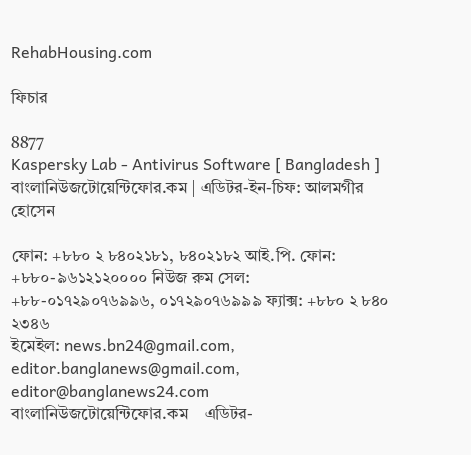RehabHousing.com

ফিচার

8877
Kaspersky Lab - Antivirus Software [ Bangladesh ]
বাংলানিউজটোয়েন্টিফোর.কম | এডিটর-ইন-চিফ: আলমগীর হোসেন

ফোন: +৮৮০ ২ ৮৪০২১৮১, ৮৪০২১৮২ আই.পি. ফোন: +৮৮০-৯৬১২১২০০০০ নিউজ রুম সেল: +৮৮-০১৭২৯০৭৬৯৯৬, ০১৭২৯০৭৬৯৯৯ ফ্যাক্স: +৮৮০ ২ ৮৪০ ২৩৪৬
ইমেইল: news.bn24@gmail.com, editor.banglanews@gmail.com, editor@banglanews24.com    বাংলানিউজটোয়েন্টিফোর.কম    এডিটর-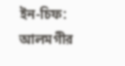ইন-চিফ: আলমগীর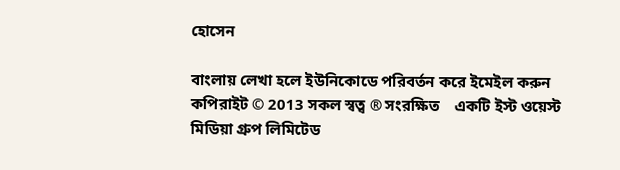হোসেন

বাংলায় লেখা হলে ইউনিকোডে পরিবর্তন করে ইমেইল করুন    কপিরাইট © 2013 সকল স্বত্ব ® সংরক্ষিত    একটি ইস্ট ওয়েস্ট মিডিয়া গ্রুপ লিমিটেড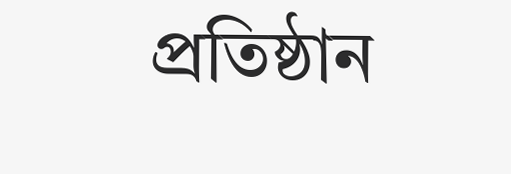প্রতিষ্ঠান